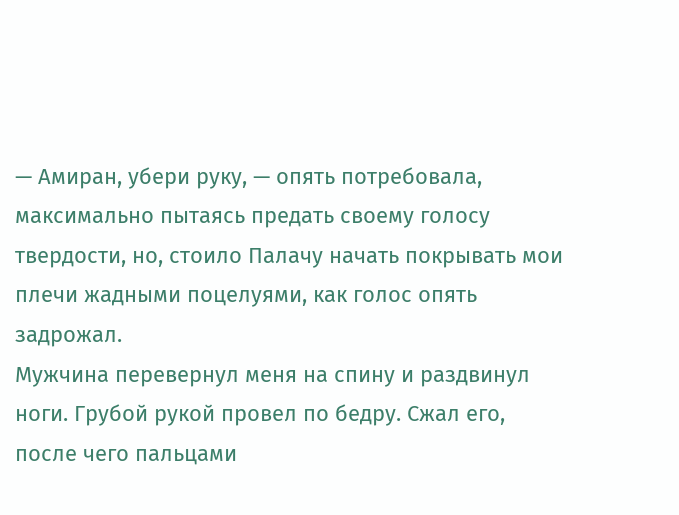— Амиран, убери руку, — опять потребовала, максимально пытаясь предать своему голосу твердости, но, стоило Палачу начать покрывать мои плечи жадными поцелуями, как голос опять задрожал.
Мужчина перевернул меня на спину и раздвинул ноги. Грубой рукой провел по бедру. Сжал его, после чего пальцами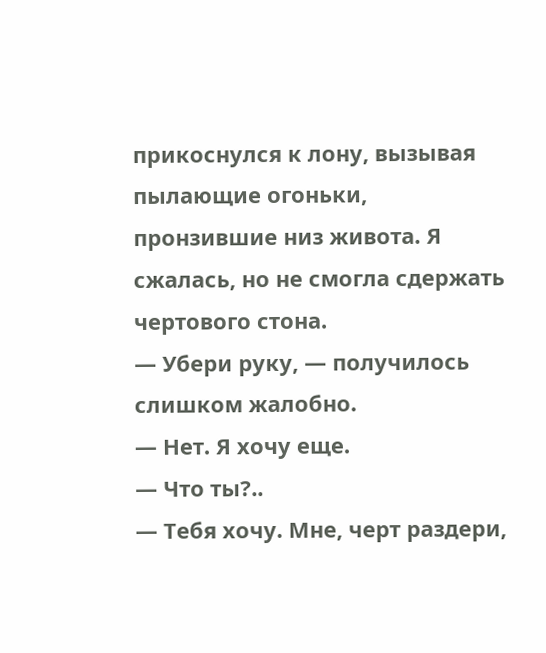прикоснулся к лону, вызывая пылающие огоньки, пронзившие низ живота. Я сжалась, но не смогла сдержать чертового стона.
— Убери руку, — получилось слишком жалобно.
— Нет. Я хочу еще.
— Что ты?..
— Тебя хочу. Мне, черт раздери,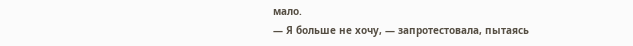мало.
— Я больше не хочу, — запротестовала, пытаясь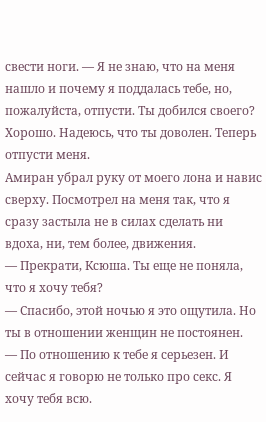свести ноги. — Я не знаю, что на меня нашло и почему я поддалась тебе, но, пожалуйста, отпусти. Ты добился своего? Хорошо. Надеюсь, что ты доволен. Теперь отпусти меня.
Амиран убрал руку от моего лона и навис сверху. Посмотрел на меня так, что я сразу застыла не в силах сделать ни вдоха, ни, тем более, движения.
— Прекрати, Ксюша. Ты еще не поняла, что я хочу тебя?
— Спасибо, этой ночью я это ощутила. Но ты в отношении женщин не постоянен.
— По отношению к тебе я серьезен. И сейчас я говорю не только про секс. Я хочу тебя всю.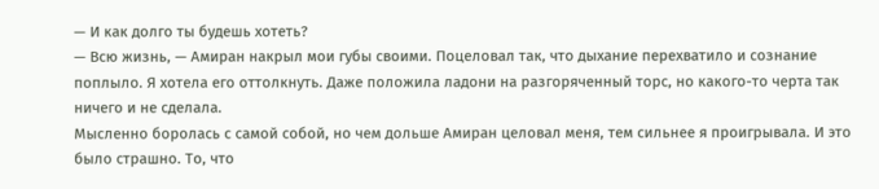— И как долго ты будешь хотеть?
— Всю жизнь, — Амиран накрыл мои губы своими. Поцеловал так, что дыхание перехватило и сознание поплыло. Я хотела его оттолкнуть. Даже положила ладони на разгоряченный торс, но какого-то черта так ничего и не сделала.
Мысленно боролась с самой собой, но чем дольше Амиран целовал меня, тем сильнее я проигрывала. И это было страшно. То, что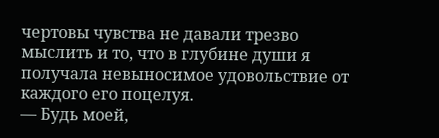чертовы чувства не давали трезво мыслить и то, что в глубине души я получала невыносимое удовольствие от каждого его поцелуя.
— Будь моей,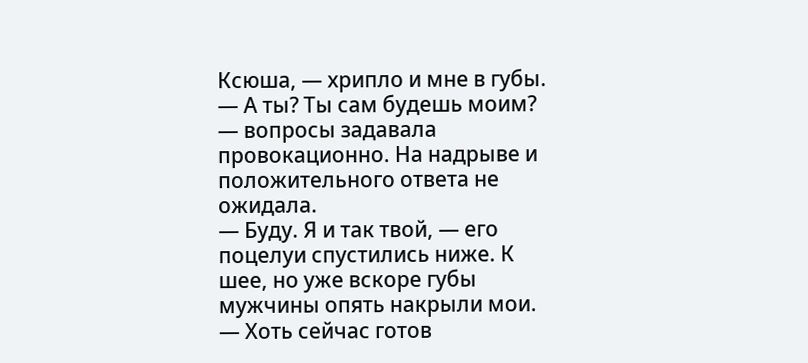Ксюша, — хрипло и мне в губы.
— А ты? Ты сам будешь моим? — вопросы задавала провокационно. На надрыве и положительного ответа не ожидала.
— Буду. Я и так твой, — его поцелуи спустились ниже. К шее, но уже вскоре губы мужчины опять накрыли мои. — Хоть сейчас готов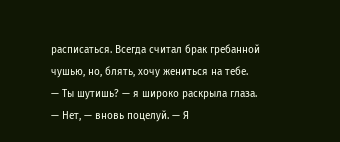расписаться. Всегда считал брак гребанной чушью, но, блять, хочу жениться на тебе.
— Ты шутишь? — я широко раскрыла глаза.
— Нет, — вновь поцелуй. — Я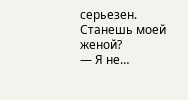серьезен. Станешь моей женой?
— Я не…